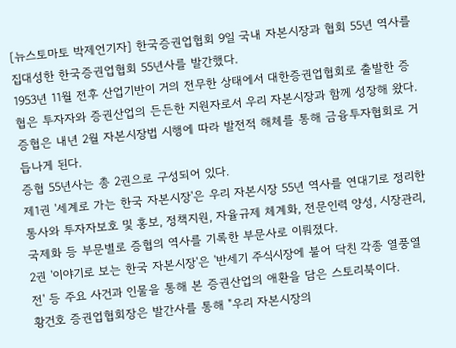[뉴스토마토 박제언기자] 한국증권업협회 9일 국내 자본시장과 협회 55년 역사를 집대성한 한국증권업협회 55년사를 발간했다.
1953년 11월 전후 산업기반이 거의 전무한 상태에서 대한증권업협회로 출발한 증협은 투자자와 증권산업의 든든한 지원자로서 우리 자본시장과 함께 성장해 왔다. 증협은 내년 2월 자본시장법 시행에 따라 발전적 해체를 통해 금융투자협회로 거듭나게 된다.
증협 55년사는 총 2권으로 구성되어 있다.
제1권 '세계로 가는 한국 자본시장'은 우리 자본시장 55년 역사를 연대기로 정리한 통사와 투자자보호 및 홍보, 정책지원, 자율규제 체계화, 전문인력 양성, 시장관리, 국제화 등 부문별로 증협의 역사를 기록한 부문사로 이뤄졌다.
2권 '이야기로 보는 한국 자본시장'은 '반세기 주식시장에 불어 닥친 각종 열풍열전' 등 주요 사건과 인물을 통해 본 증권산업의 애환을 담은 스토리북이다.
황건호 증권업협회장은 발간사를 통해 "우리 자본시장의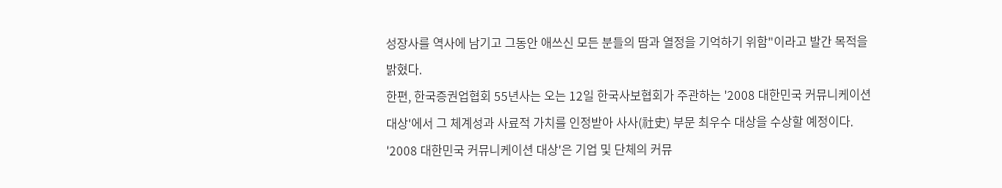성장사를 역사에 남기고 그동안 애쓰신 모든 분들의 땀과 열정을 기억하기 위함"이라고 발간 목적을 밝혔다.
한편, 한국증권업협회 55년사는 오는 12일 한국사보협회가 주관하는 '2008 대한민국 커뮤니케이션 대상'에서 그 체계성과 사료적 가치를 인정받아 사사(社史) 부문 최우수 대상을 수상할 예정이다.
'2008 대한민국 커뮤니케이션 대상'은 기업 및 단체의 커뮤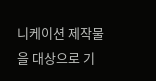니케이션 제작물을 대상으로 기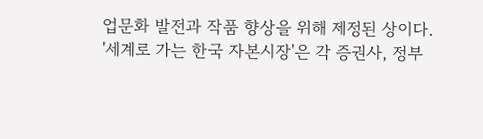업문화 발전과 작품 향상을 위해 제정된 상이다.
'세계로 가는 한국 자본시장'은 각 증권사, 정부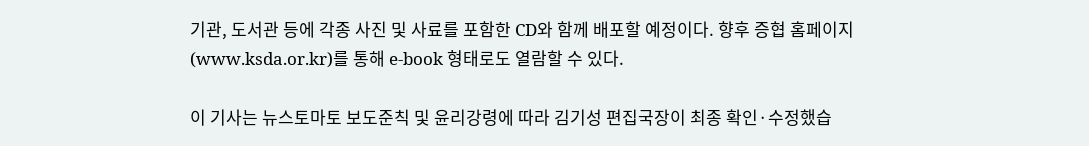기관, 도서관 등에 각종 사진 및 사료를 포함한 CD와 함께 배포할 예정이다. 향후 증협 홈페이지(www.ksda.or.kr)를 통해 e-book 형태로도 열람할 수 있다.

이 기사는 뉴스토마토 보도준칙 및 윤리강령에 따라 김기성 편집국장이 최종 확인·수정했습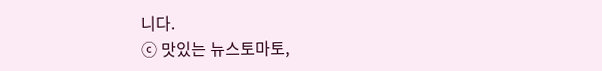니다.
ⓒ 맛있는 뉴스토마토,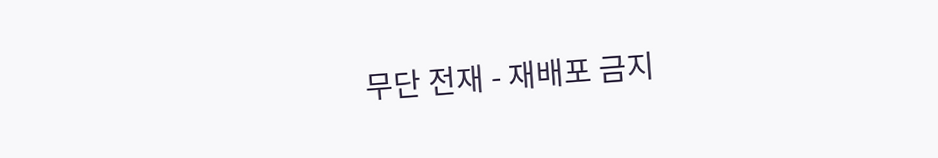무단 전재 - 재배포 금지